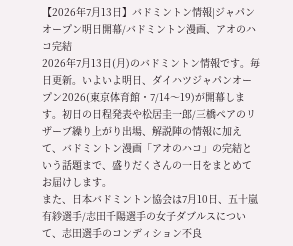【2026年7月13日】バドミントン情報|ジャパンオープン明日開幕/バドミントン漫画、アオのハコ完結
2026年7月13日(月)のバドミントン情報です。毎日更新。いよいよ明日、ダイハツジャパンオープン2026(東京体育館・7/14〜19)が開幕します。初日の日程発表や松居圭一郎/三橋ペアのリザーブ繰り上がり出場、解説陣の情報に加えて、バドミントン漫画「アオのハコ」の完結という話題まで、盛りだくさんの一日をまとめてお届けします。
また、日本バドミントン協会は7月10日、五十嵐有紗選手/志田千陽選手の女子ダブルスについて、志田選手のコンディション不良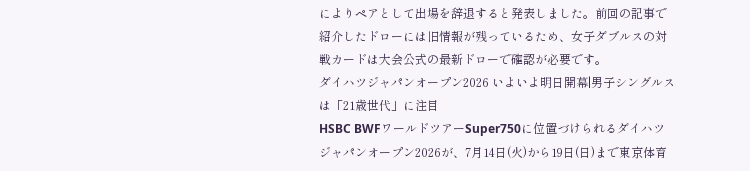によりペアとして出場を辞退すると発表しました。前回の記事で紹介したドローには旧情報が残っているため、女子ダブルスの対戦カードは大会公式の最新ドローで確認が必要です。
ダイハツジャパンオープン2026 いよいよ明日開幕|男子シングルスは「21歳世代」に注目
HSBC BWFワールドツアーSuper750に位置づけられるダイハツジャパンオープン2026が、7月14日(火)から19日(日)まで東京体育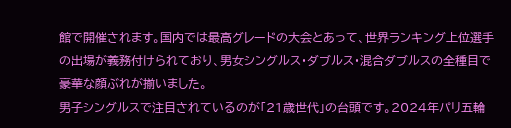館で開催されます。国内では最高グレードの大会とあって、世界ランキング上位選手の出場が義務付けられており、男女シングルス・ダブルス・混合ダブルスの全種目で豪華な顔ぶれが揃いました。
男子シングルスで注目されているのが「21歳世代」の台頭です。2024年パリ五輪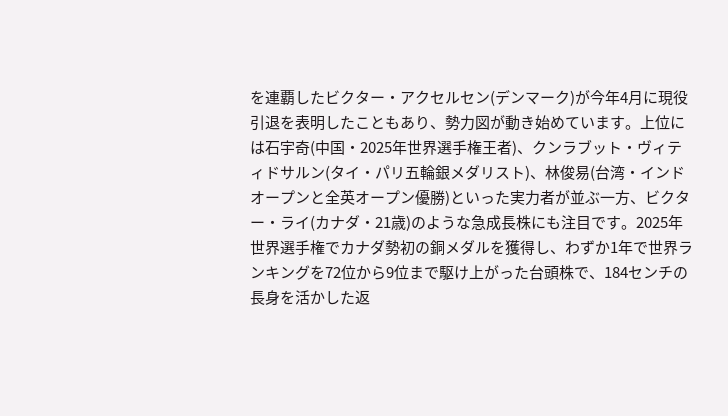を連覇したビクター・アクセルセン(デンマーク)が今年4月に現役引退を表明したこともあり、勢力図が動き始めています。上位には石宇奇(中国・2025年世界選手権王者)、クンラブット・ヴィティドサルン(タイ・パリ五輪銀メダリスト)、林俊易(台湾・インドオープンと全英オープン優勝)といった実力者が並ぶ一方、ビクター・ライ(カナダ・21歳)のような急成長株にも注目です。2025年世界選手権でカナダ勢初の銅メダルを獲得し、わずか1年で世界ランキングを72位から9位まで駆け上がった台頭株で、184センチの長身を活かした返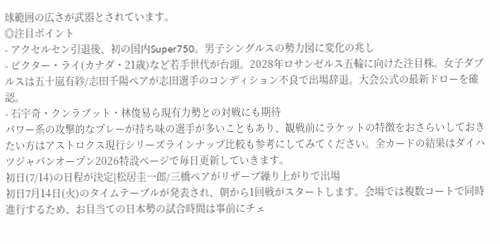球範囲の広さが武器とされています。
◎注目ポイント
- アクセルセン引退後、初の国内Super750。男子シングルスの勢力図に変化の兆し
- ビクター・ライ(カナダ・21歳)など若手世代が台頭。2028年ロサンゼルス五輪に向けた注目株。女子ダブルスは五十嵐有紗/志田千陽ペアが志田選手のコンディション不良で出場辞退。大会公式の最新ドローを確認。
- 石宇奇・クンラブット・林俊易ら現有力勢との対戦にも期待
パワー系の攻撃的なプレーが持ち味の選手が多いこともあり、観戦前にラケットの特徴をおさらいしておきたい方はアストロクス現行シリーズラインナップ比較も参考にしてみてください。全カードの結果はダイハツジャパンオープン2026特設ページで毎日更新していきます。
初日(7/14)の日程が決定|松居圭一郎/三橋ペアがリザーブ繰り上がりで出場
初日7月14日(火)のタイムテーブルが発表され、朝から1回戦がスタートします。会場では複数コートで同時進行するため、お目当ての日本勢の試合時間は事前にチェ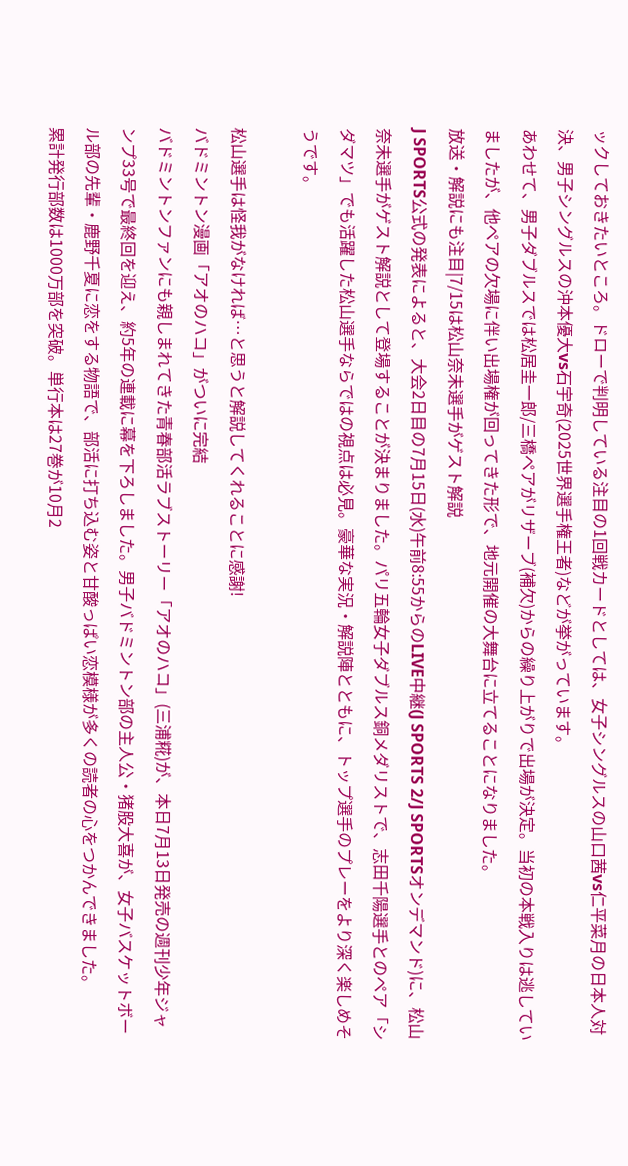ックしておきたいところ。ドローで判明している注目の1回戦カードとしては、女子シングルスの山口茜vs仁平菜月の日本人対決、男子シングルスの沖本優大vs石宇奇(2025世界選手権王者)などが挙がっています。
あわせて、男子ダブルスでは松居圭一郎/三橋ペアがリザーブ(補欠)からの繰り上がりで出場が決定。当初の本戦入りは逃していましたが、他ペアの欠場に伴い出場権が回ってきた形で、地元開催の大舞台に立てることになりました。
放送・解説にも注目|7/15は松山奈未選手がゲスト解説
J SPORTS公式の発表によると、大会2日目の7月15日(水)午前8:55からのLIVE中継(J SPORTS 2/J SPORTSオンデマンド)に、松山奈未選手がゲスト解説として登場することが決まりました。パリ五輪女子ダブルス銅メダリストで、志田千陽選手とのペア「シダマツ」でも活躍した松山選手ならではの視点は必見。豪華な実況・解説陣とともに、トップ選手のプレーをより深く楽しめそうです。

松山選手は怪我がなければ…と思うと解説してくれることに感謝!
バドミントン漫画「アオのハコ」がついに完結
バドミントンファンにも親しまれてきた青春部活ラブストーリー「アオのハコ」(三浦糀)が、本日7月13日発売の週刊少年ジャンプ33号で最終回を迎え、約5年の連載に幕を下ろしました。男子バドミントン部の主人公・猪股大喜が、女子バスケットボール部の先輩・鹿野千夏に恋をする物語で、部活に打ち込む姿と甘酸っぱい恋模様が多くの読者の心をつかんできました。
累計発行部数は1000万部を突破。単行本は27巻が10月2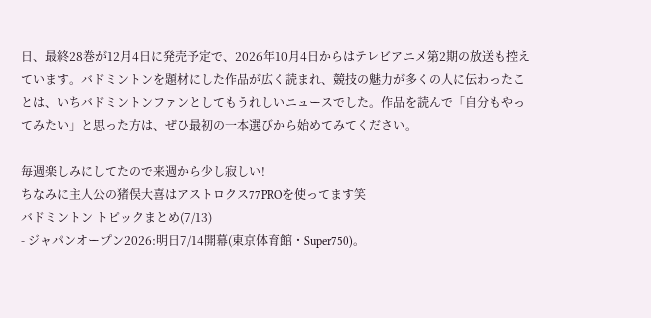日、最終28巻が12月4日に発売予定で、2026年10月4日からはテレビアニメ第2期の放送も控えています。バドミントンを題材にした作品が広く読まれ、競技の魅力が多くの人に伝わったことは、いちバドミントンファンとしてもうれしいニュースでした。作品を読んで「自分もやってみたい」と思った方は、ぜひ最初の一本選びから始めてみてください。

毎週楽しみにしてたので来週から少し寂しい!
ちなみに主人公の猪俣大喜はアストロクス77PROを使ってます笑
バドミントン トピックまとめ(7/13)
- ジャパンオープン2026:明日7/14開幕(東京体育館・Super750)。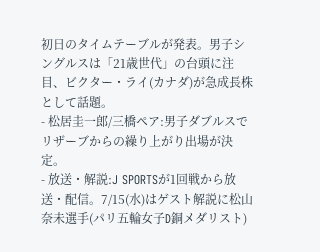初日のタイムテーブルが発表。男子シングルスは「21歳世代」の台頭に注目、ビクター・ライ(カナダ)が急成長株として話題。
- 松居圭一郎/三橋ペア:男子ダブルスでリザーブからの繰り上がり出場が決定。
- 放送・解説:J SPORTSが1回戦から放送・配信。7/15(水)はゲスト解説に松山奈未選手(パリ五輪女子D銅メダリスト)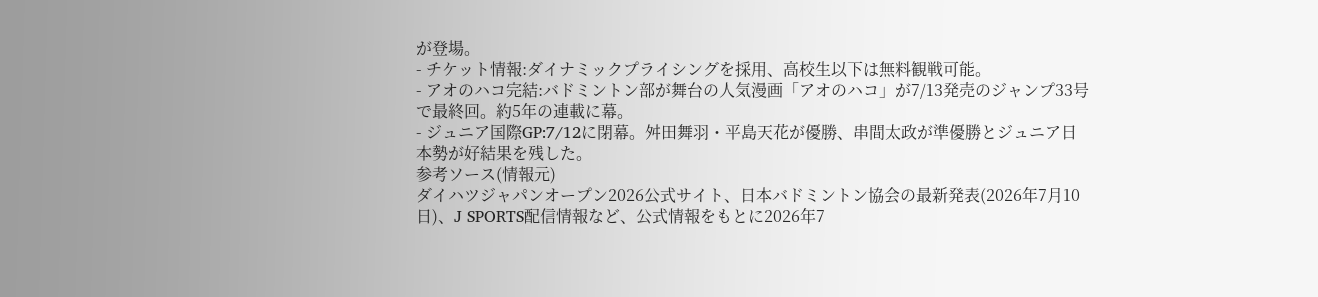が登場。
- チケット情報:ダイナミックプライシングを採用、高校生以下は無料観戦可能。
- アオのハコ完結:バドミントン部が舞台の人気漫画「アオのハコ」が7/13発売のジャンプ33号で最終回。約5年の連載に幕。
- ジュニア国際GP:7/12に閉幕。舛田舞羽・平島天花が優勝、串間太政が準優勝とジュニア日本勢が好結果を残した。
参考ソース(情報元)
ダイハツジャパンオープン2026公式サイト、日本バドミントン協会の最新発表(2026年7月10日)、J SPORTS配信情報など、公式情報をもとに2026年7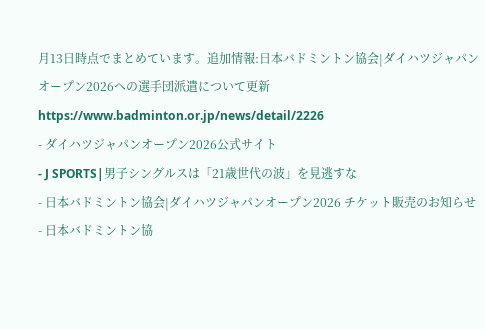月13日時点でまとめています。追加情報:日本バドミントン協会|ダイハツジャパンオープン2026への選手団派遣について更新 https://www.badminton.or.jp/news/detail/2226
- ダイハツジャパンオープン2026公式サイト
- J SPORTS|男子シングルスは「21歳世代の波」を見逃すな
- 日本バドミントン協会|ダイハツジャパンオープン2026 チケット販売のお知らせ
- 日本バドミントン協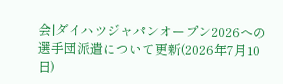会|ダイハツジャパンオープン2026への選手団派遣について更新(2026年7月10日)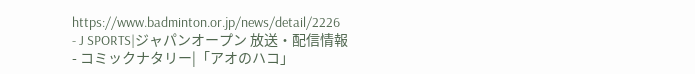https://www.badminton.or.jp/news/detail/2226
- J SPORTS|ジャパンオープン 放送・配信情報
- コミックナタリー|「アオのハコ」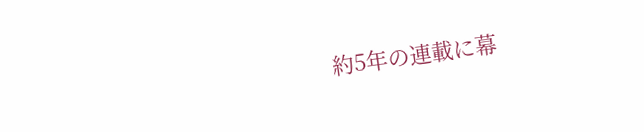約5年の連載に幕